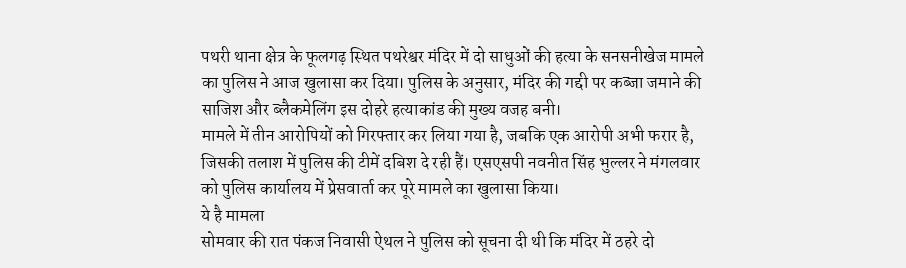पथरी थाना क्षेत्र के फूलगढ़ स्थित पथरेश्वर मंदिर में दो साधुओं की हत्या के सनसनीखेज मामले का पुलिस ने आज खुलासा कर दिया। पुलिस के अनुसार, मंदिर की गद्दी पर कब्जा जमाने की साजिश और ब्लैकमेलिंग इस दोहरे हत्याकांड की मुख्य वजह बनी।
मामले में तीन आरोपियों को गिरफ्तार कर लिया गया है, जबकि एक आरोपी अभी फरार है, जिसकी तलाश में पुलिस की टीमें दबिश दे रही हैं। एसएसपी नवनीत सिंह भुल्लर ने मंगलवार को पुलिस कार्यालय में प्रेसवार्ता कर पूरे मामले का खुलासा किया।
ये है मामला
सोमवार की रात पंकज निवासी ऐथल ने पुलिस को सूचना दी थी कि मंदिर में ठहरे दो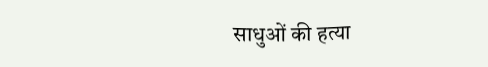साधुओं की हत्या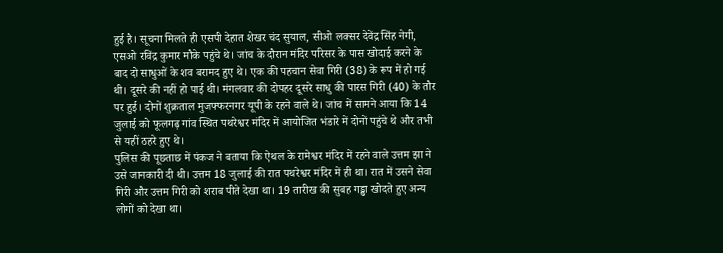हुई है। सूचना मिलते ही एसपी देहात शेखर चंद सुयाल, सीओ लक्सर देवेंद्र सिंह नेगी, एसओ रविंद्र कुमार मौके पहुंचे थे। जांच के दौरान मंदिर परिसर के पास खोदाई करने के बाद दो साधुओं के शव बरामद हुए थे। एक की पहचान सेवा गिरी (38) के रूप में हो गई थी। दूसरे की नहीं हो पाई थी। मंगलवार की दोपहर दूसरे साधु की पारस गिरी (40) के तौर पर हुई। दोनों शुक्रताल मुजफ्फरनगर यूपी के रहने वाले थे। जांच में सामने आया कि 14 जुलाई को फूलगढ़ गांव स्थित पथरेश्वर मंदिर में आयोजित भंडारे में दोनों पहुंचे थे और तभी से यहीं ठहरे हुए थे।
पुलिस की पूछताछ में पंकज ने बताया कि ऐथल के रामेश्वर मंदिर में रहने वाले उत्तम झा ने उसे जानकारी दी थी। उत्तम 18 जुलाई की रात पथरेश्वर मंदिर में ही था। रात में उसने सेवा गिरी और उत्तम गिरी को शराब पीते देखा था। 19 तारीख की सुबह गड्ढा खोदते हुए अन्य लोगों को देखा था।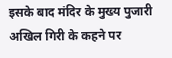इसके बाद मंदिर के मुख्य पुजारी अखिल गिरी के कहने पर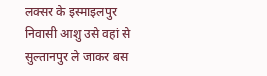लक्सर के इस्माइलपुर निवासी आशु उसे वहां से सुल्तानपुर ले जाकर बस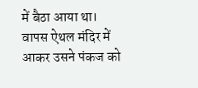में बैठा आया था। वापस ऐथल मंदिर में आकर उसने पंकज को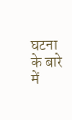घटना के बारे में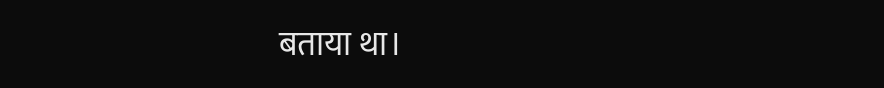बताया था।